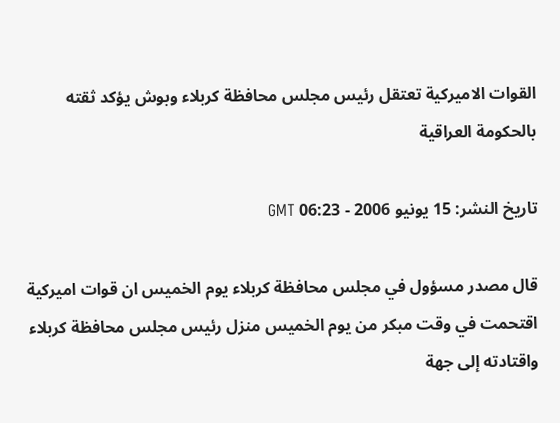القوات الاميركية تعتقل رئيس مجلس محافظة كربلاء وبوش يؤكد ثقته بالحكومة العراقية

تاريخ النشر: 15 يونيو 2006 - 06:23 GMT

قال مصدر مسؤول في مجلس محافظة كربلاء يوم الخميس ان قوات اميركية اقتحمت في وقت مبكر من يوم الخميس منزل رئيس مجلس محافظة كربلاء واقتادته إلى جهة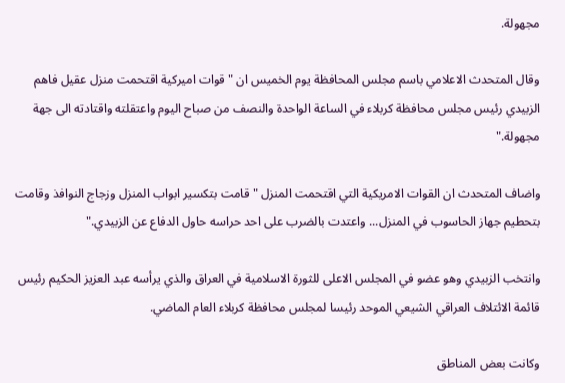مجهولة.

وقال المتحدث الاعلامي باسم مجلس المحافظة يوم الخميس ان "قوات اميركية اقتحمت منزل عقيل فاهم الزبيدي رئيس مجلس محافظة كربلاء في الساعة الواحدة والنصف من صباح اليوم واعتقلته واقتادته الى جهة مجهولة."

واضاف المتحدث ان القوات الامريكية التي اقتحمت المنزل "قامت بتكسير ابواب المنزل وزجاج النوافذ وقامت بتحطيم جهاز الحاسوب في المنزل... واعتدت بالضرب على احد حراسه حاول الدفاع عن الزبيدي."

وانتخب الزبيدي وهو عضو في المجلس الاعلى للثورة الاسلامية في العراق والذي يرأسه عبد العزيز الحكيم رئيس قائمة الائتلاف العراقي الشيعي الموحد رئيسا لمجلس محافظة كربلاء العام الماضي.

وكانت بعض المناطق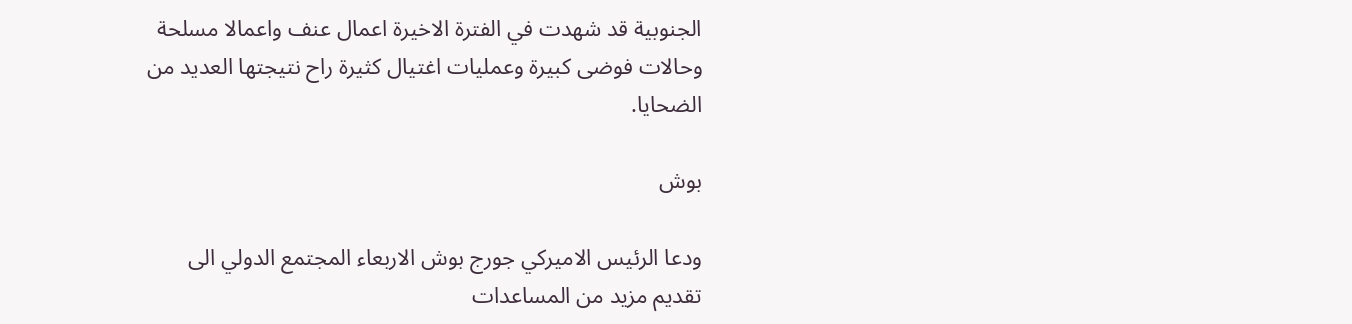الجنوبية قد شهدت في الفترة الاخيرة اعمال عنف واعمالا مسلحة وحالات فوضى كبيرة وعمليات اغتيال كثيرة راح نتيجتها العديد من الضحايا.

بوش

ودعا الرئيس الاميركي جورج بوش الاربعاء المجتمع الدولي الى تقديم مزيد من المساعدات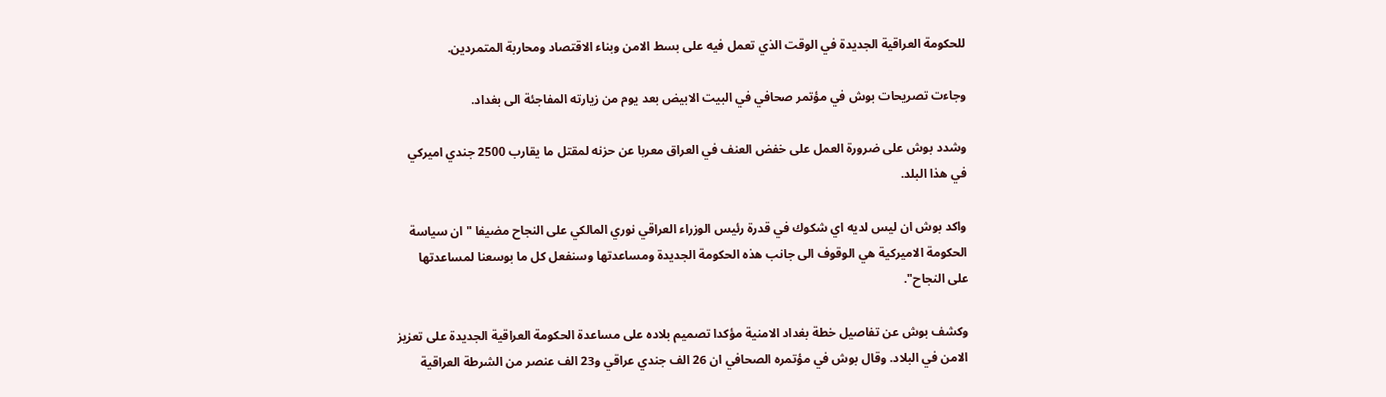للحكومة العراقية الجديدة في الوقت الذي تعمل فيه على بسط الامن وبناء الاقتصاد ومحاربة المتمردين.

وجاءت تصريحات بوش في مؤتمر صحافي في البيت الابيض بعد يوم من زيارته المفاجئة الى بغداد.

وشدد بوش على ضرورة العمل على خفض العنف في العراق معربا عن حزنه لمقتل ما يقارب 2500 جندي اميركي في هذا البلد.

واكد بوش ان ليس لديه اي شكوك في قدرة رئيس الوزراء العراقي نوري المالكي على النجاح مضيفا "ان سياسة الحكومة الاميركية هي الوقوف الى جانب هذه الحكومة الجديدة ومساعدتها وسنفعل كل ما بوسعنا لمساعدتها على النجاح".

وكشف بوش عن تفاصيل خطة بغداد الامنية مؤكدا تصميم بلاده على مساعدة الحكومة العراقية الجديدة على تعزيز الامن في البلاد. وقال بوش في مؤتمره الصحافي ان 26 الف جندي عراقي و23 الف عنصر من الشرطة العراقية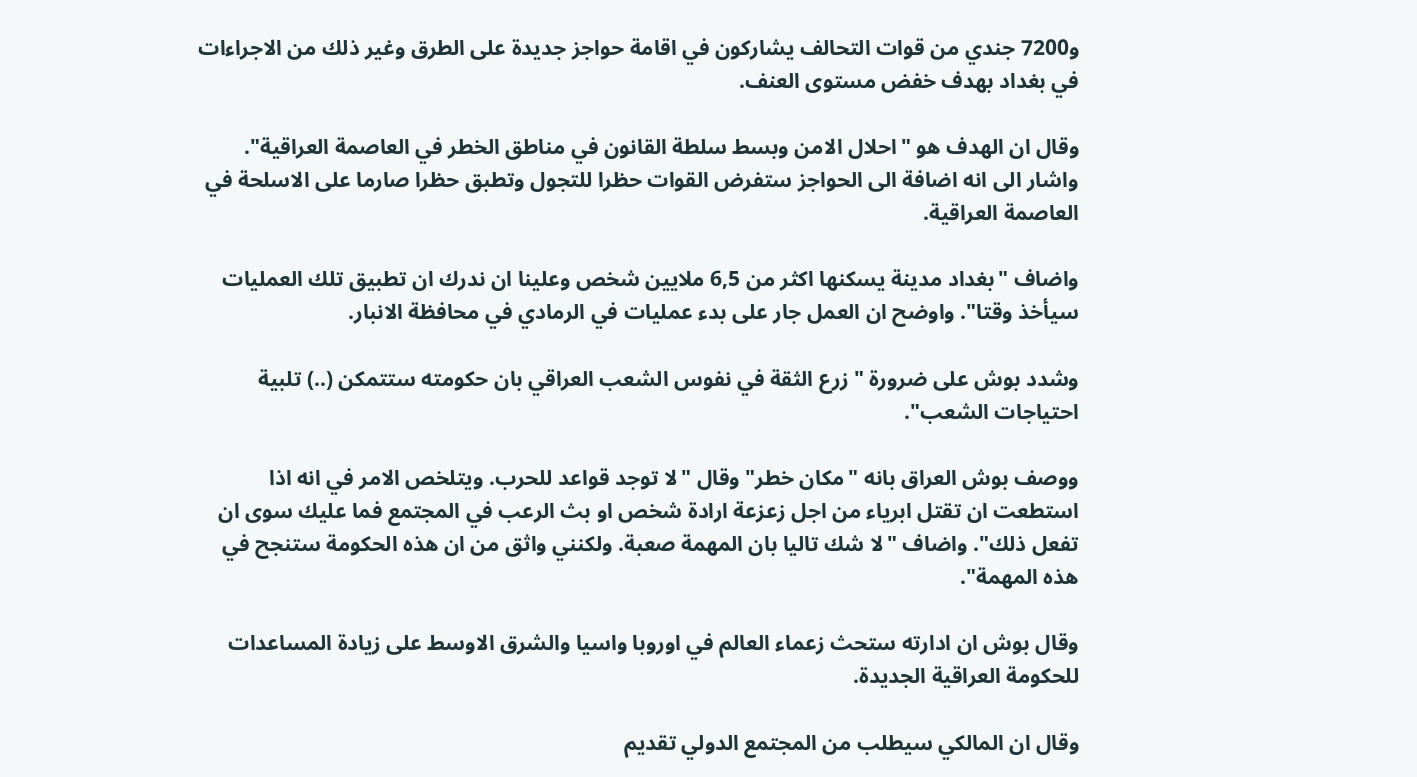و7200 جندي من قوات التحالف يشاركون في اقامة حواجز جديدة على الطرق وغير ذلك من الاجراءات في بغداد بهدف خفض مستوى العنف.

وقال ان الهدف هو "احلال الامن وبسط سلطة القانون في مناطق الخطر في العاصمة العراقية". واشار الى انه اضافة الى الحواجز ستفرض القوات حظرا للتجول وتطبق حظرا صارما على الاسلحة في العاصمة العراقية.

واضاف "بغداد مدينة يسكنها اكثر من 6,5 ملايين شخص وعلينا ان ندرك ان تطبيق تلك العمليات سيأخذ وقتا". واوضح ان العمل جار على بدء عمليات في الرمادي في محافظة الانبار.

وشدد بوش على ضرورة "زرع الثقة في نفوس الشعب العراقي بان حكومته ستتمكن (..) تلبية احتياجات الشعب".

ووصف بوش العراق بانه "مكان خطر" وقال "لا توجد قواعد للحرب. ويتلخص الامر في انه اذا استطعت ان تقتل ابرياء من اجل زعزعة ارادة شخص او بث الرعب في المجتمع فما عليك سوى ان تفعل ذلك". واضاف "لا شك تاليا بان المهمة صعبة. ولكنني واثق من ان هذه الحكومة ستنجح في هذه المهمة".

وقال بوش ان ادارته ستحث زعماء العالم في اوروبا واسيا والشرق الاوسط على زيادة المساعدات للحكومة العراقية الجديدة.

وقال ان المالكي سيطلب من المجتمع الدولي تقديم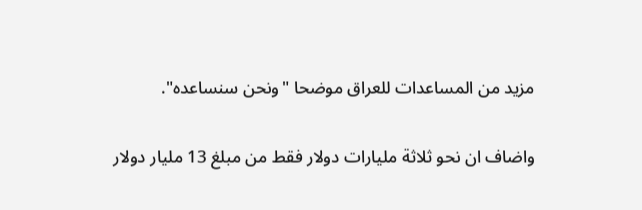مزيد من المساعدات للعراق موضحا "ونحن سنساعده".

واضاف ان نحو ثلاثة مليارات دولار فقط من مبلغ 13 مليار دولار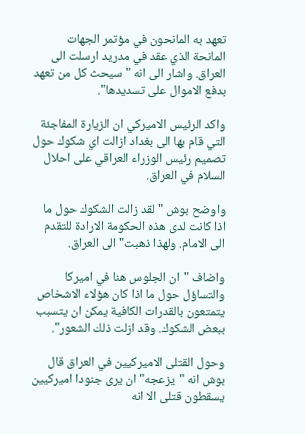تعهد به المانحون في مؤتمر الجهات المانحة الذي عقد في مدريد ارسلت الى العراق. واشار الى انه "سيحث كل من تعهد بدفع الاموال على تسديدها".

واكد الرئيس الاميركي ان الزيارة المفاجئة التي قام بها الى بغداد ازالت اي شكوك حول تصميم رئيس الوزراء العراقي على احلال السلام في العراق.

واوضح بوش "لقد زالت الشكوك حول ما اذا كانت لدى هذه الحكومة الارادة للتقدم الى الامام. ولهذا ذهبت" الى العراق.

واضاف "ان الجلوس هنا في اميركا والتساؤل حول ما اذا كان هؤلاء الاشخاص يتمتعون بالقدرات الكافية يمكن ان يتسبب ببعض الشكوك. وقد ازلت ذلك الشعور".

وحول القتلى الاميركيين في العراق قال بوش انه "يزعجه" ان يرى جنودا اميركيين يسقطون قتلى الا انه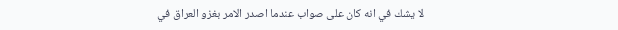لا يشك في انه كان على صواب عندما اصدر الامر بغزو العراق في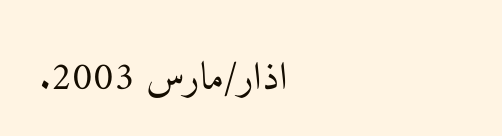اذار/مارس 2003.